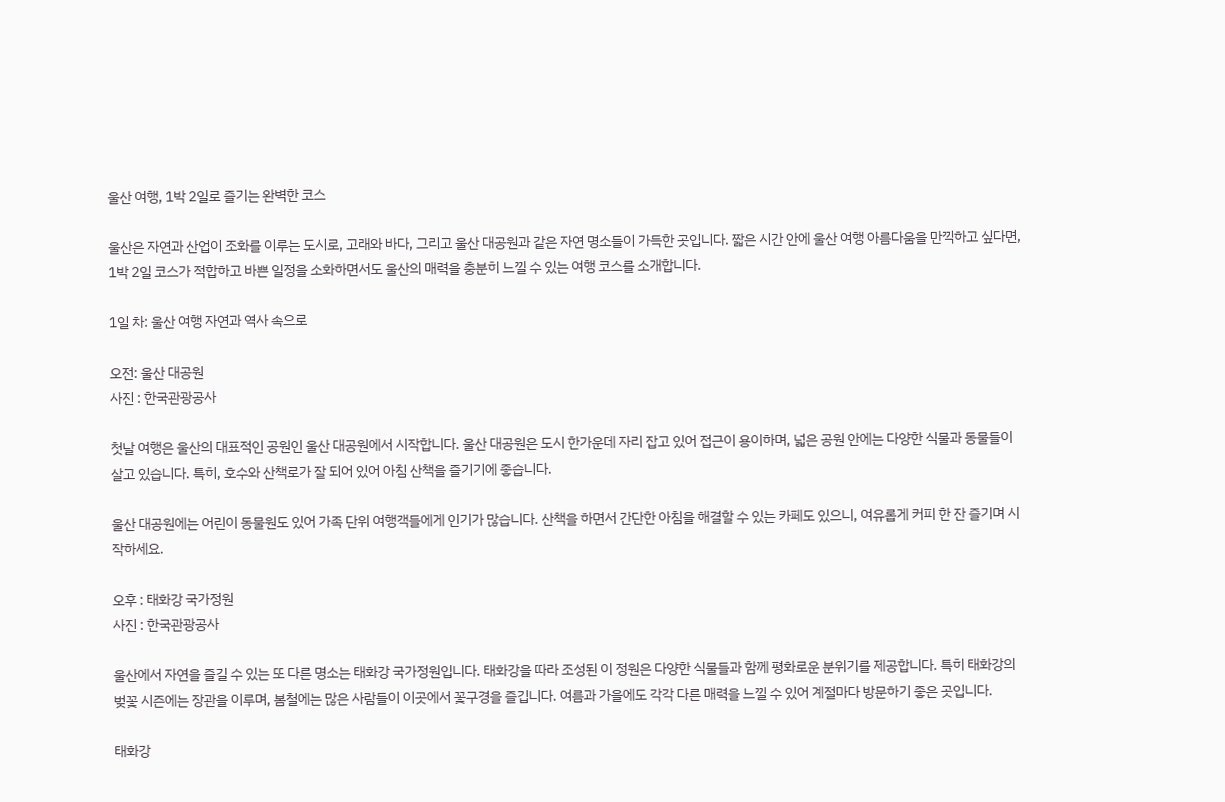울산 여행, 1박 2일로 즐기는 완벽한 코스

울산은 자연과 산업이 조화를 이루는 도시로, 고래와 바다, 그리고 울산 대공원과 같은 자연 명소들이 가득한 곳입니다. 짧은 시간 안에 울산 여행 아름다움을 만끽하고 싶다면, 1박 2일 코스가 적합하고 바쁜 일정을 소화하면서도 울산의 매력을 충분히 느낄 수 있는 여행 코스를 소개합니다.

1일 차: 울산 여행 자연과 역사 속으로

오전: 울산 대공원
사진 : 한국관광공사

첫날 여행은 울산의 대표적인 공원인 울산 대공원에서 시작합니다. 울산 대공원은 도시 한가운데 자리 잡고 있어 접근이 용이하며, 넓은 공원 안에는 다양한 식물과 동물들이 살고 있습니다. 특히, 호수와 산책로가 잘 되어 있어 아침 산책을 즐기기에 좋습니다.

울산 대공원에는 어린이 동물원도 있어 가족 단위 여행객들에게 인기가 많습니다. 산책을 하면서 간단한 아침을 해결할 수 있는 카페도 있으니, 여유롭게 커피 한 잔 즐기며 시작하세요.

오후 : 태화강 국가정원
사진 : 한국관광공사

울산에서 자연을 즐길 수 있는 또 다른 명소는 태화강 국가정원입니다. 태화강을 따라 조성된 이 정원은 다양한 식물들과 함께 평화로운 분위기를 제공합니다. 특히 태화강의 벚꽃 시즌에는 장관을 이루며, 봄철에는 많은 사람들이 이곳에서 꽃구경을 즐깁니다. 여름과 가을에도 각각 다른 매력을 느낄 수 있어 계절마다 방문하기 좋은 곳입니다.

태화강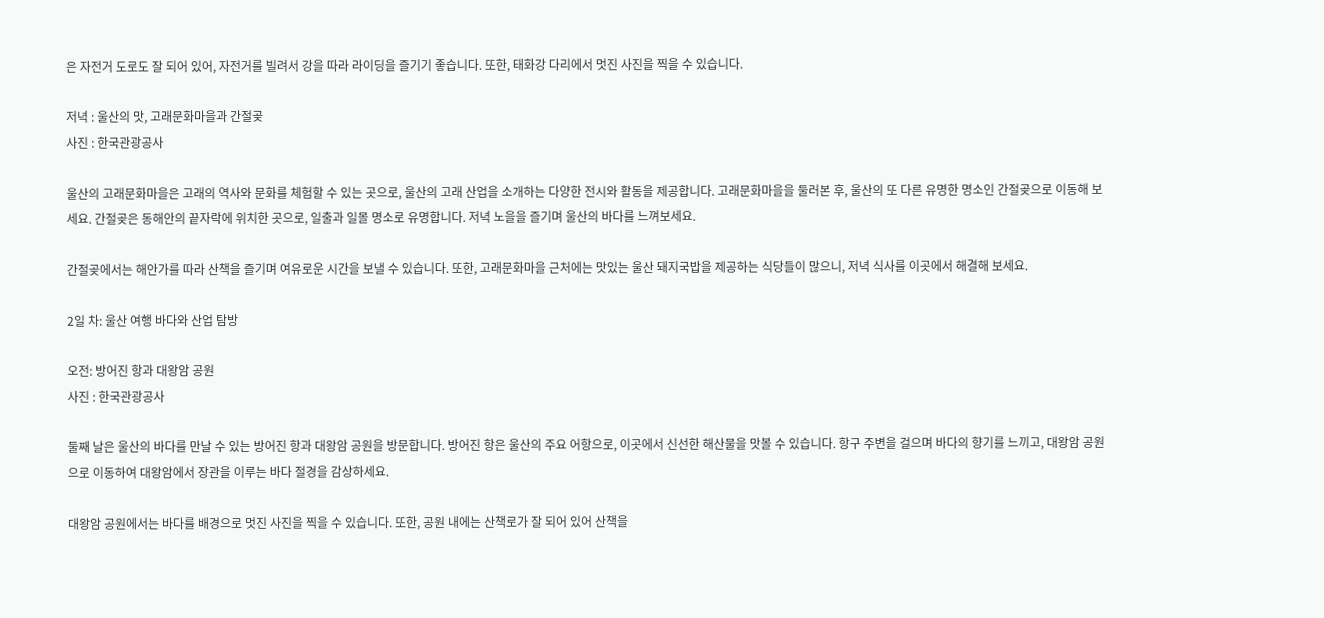은 자전거 도로도 잘 되어 있어, 자전거를 빌려서 강을 따라 라이딩을 즐기기 좋습니다. 또한, 태화강 다리에서 멋진 사진을 찍을 수 있습니다.

저녁 : 울산의 맛, 고래문화마을과 간절곶
사진 : 한국관광공사

울산의 고래문화마을은 고래의 역사와 문화를 체험할 수 있는 곳으로, 울산의 고래 산업을 소개하는 다양한 전시와 활동을 제공합니다. 고래문화마을을 둘러본 후, 울산의 또 다른 유명한 명소인 간절곶으로 이동해 보세요. 간절곶은 동해안의 끝자락에 위치한 곳으로, 일출과 일몰 명소로 유명합니다. 저녁 노을을 즐기며 울산의 바다를 느껴보세요.

간절곶에서는 해안가를 따라 산책을 즐기며 여유로운 시간을 보낼 수 있습니다. 또한, 고래문화마을 근처에는 맛있는 울산 돼지국밥을 제공하는 식당들이 많으니, 저녁 식사를 이곳에서 해결해 보세요.

2일 차: 울산 여행 바다와 산업 탐방

오전: 방어진 항과 대왕암 공원
사진 : 한국관광공사

둘째 날은 울산의 바다를 만날 수 있는 방어진 항과 대왕암 공원을 방문합니다. 방어진 항은 울산의 주요 어항으로, 이곳에서 신선한 해산물을 맛볼 수 있습니다. 항구 주변을 걸으며 바다의 향기를 느끼고, 대왕암 공원으로 이동하여 대왕암에서 장관을 이루는 바다 절경을 감상하세요.

대왕암 공원에서는 바다를 배경으로 멋진 사진을 찍을 수 있습니다. 또한, 공원 내에는 산책로가 잘 되어 있어 산책을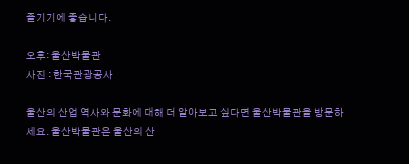즐기기에 좋습니다.

오후: 울산박물관
사진 : 한국관광공사

울산의 산업 역사와 문화에 대해 더 알아보고 싶다면 울산박물관을 방문하세요. 울산박물관은 울산의 산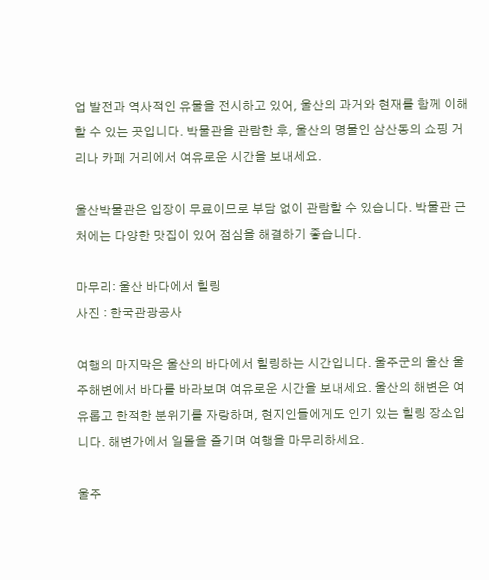업 발전과 역사적인 유물을 전시하고 있어, 울산의 과거와 현재를 함께 이해할 수 있는 곳입니다. 박물관을 관람한 후, 울산의 명물인 삼산동의 쇼핑 거리나 카페 거리에서 여유로운 시간을 보내세요.

울산박물관은 입장이 무료이므로 부담 없이 관람할 수 있습니다. 박물관 근처에는 다양한 맛집이 있어 점심을 해결하기 좋습니다.

마무리: 울산 바다에서 힐링
사진 : 한국관광공사

여행의 마지막은 울산의 바다에서 힐링하는 시간입니다. 울주군의 울산 울주해변에서 바다를 바라보며 여유로운 시간을 보내세요. 울산의 해변은 여유롭고 한적한 분위기를 자랑하며, 현지인들에게도 인기 있는 힐링 장소입니다. 해변가에서 일몰을 즐기며 여행을 마무리하세요.

울주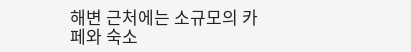해변 근처에는 소규모의 카페와 숙소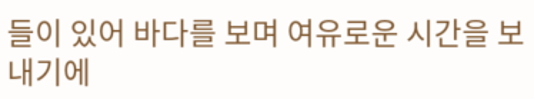들이 있어 바다를 보며 여유로운 시간을 보내기에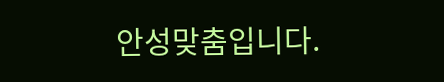안성맞춤입니다.